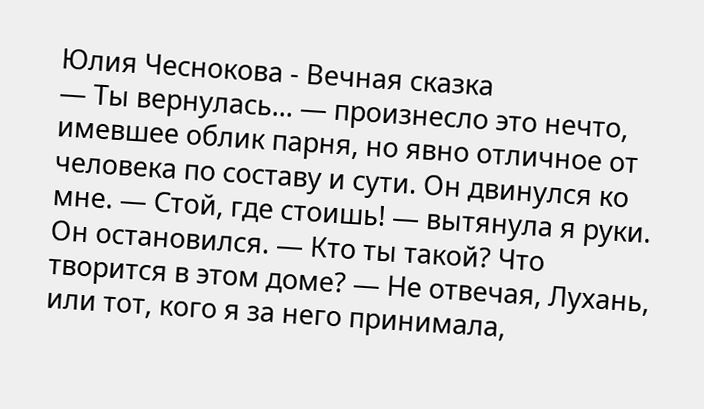Юлия Чеснокова - Вечная сказка
— Ты вернулась… — произнесло это нечто, имевшее облик парня, но явно отличное от человека по составу и сути. Он двинулся ко мне. — Стой, где стоишь! — вытянула я руки. Он остановился. — Кто ты такой? Что творится в этом доме? — Не отвечая, Лухань, или тот, кого я за него принимала,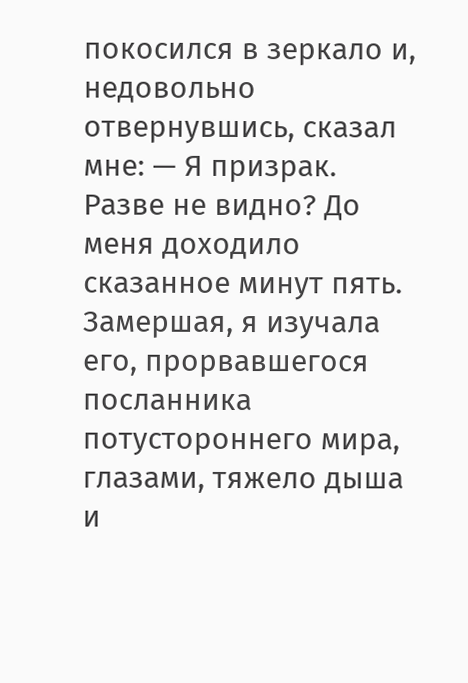покосился в зеркало и, недовольно отвернувшись, сказал мне: — Я призрак. Разве не видно? До меня доходило сказанное минут пять. Замершая, я изучала его, прорвавшегося посланника потустороннего мира, глазами, тяжело дыша и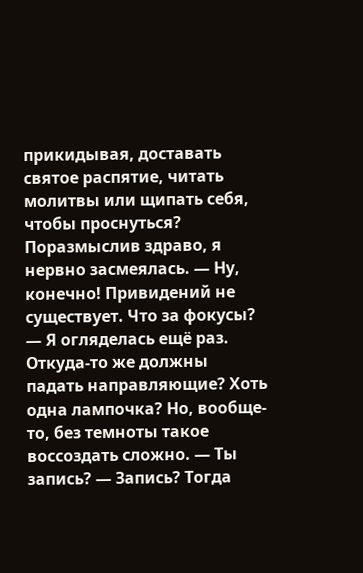прикидывая, доставать святое распятие, читать молитвы или щипать себя, чтобы проснуться? Поразмыслив здраво, я нервно засмеялась. — Ну, конечно! Привидений не существует. Что за фокусы? — Я огляделась ещё раз. Откуда-то же должны падать направляющие? Хоть одна лампочка? Но, вообще-то, без темноты такое воссоздать сложно. — Ты запись? — Запись? Тогда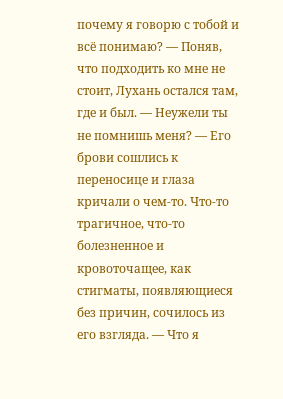почему я говорю с тобой и всё понимаю? — Поняв, что подходить ко мне не стоит, Лухань остался там, где и был. — Неужели ты не помнишь меня? — Его брови сошлись к переносице и глаза кричали о чем-то. Что-то трагичное, что-то болезненное и кровоточащее, как стигматы, появляющиеся без причин, сочилось из его взгляда. — Что я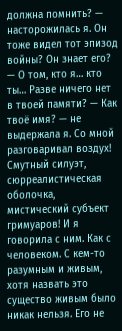должна помнить? — насторожилась я. Он тоже видел тот эпизод войны? Он знает его? — О том, кто я… кто ты… Разве ничего нет в твоей памяти? — Как твоё имя? — не выдержала я. Со мной разговаривал воздух! Смутный силуэт, сюрреалистическая оболочка, мистический субъект гримуаров! И я говорила с ним. Как с человеком. С кем-то разумным и живым, хотя назвать это существо живым было никак нельзя. Его не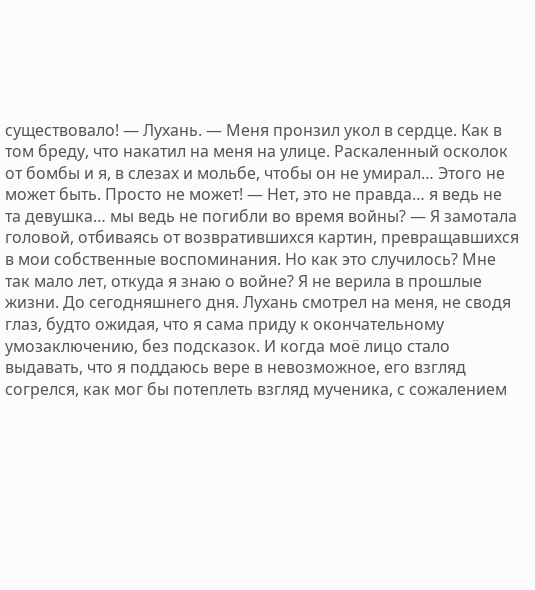существовало! — Лухань. — Меня пронзил укол в сердце. Как в том бреду, что накатил на меня на улице. Раскаленный осколок от бомбы и я, в слезах и мольбе, чтобы он не умирал… Этого не может быть. Просто не может! — Нет, это не правда… я ведь не та девушка… мы ведь не погибли во время войны? — Я замотала головой, отбиваясь от возвратившихся картин, превращавшихся в мои собственные воспоминания. Но как это случилось? Мне так мало лет, откуда я знаю о войне? Я не верила в прошлые жизни. До сегодняшнего дня. Лухань смотрел на меня, не сводя глаз, будто ожидая, что я сама приду к окончательному умозаключению, без подсказок. И когда моё лицо стало выдавать, что я поддаюсь вере в невозможное, его взгляд согрелся, как мог бы потеплеть взгляд мученика, с сожалением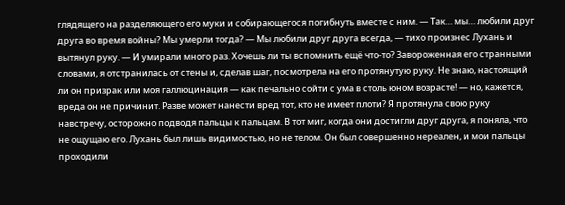глядящего на разделяющего его муки и собирающегося погибнуть вместе с ним. — Так… мы… любили друг друга во время войны? Мы умерли тогда? — Мы любили друг друга всегда, — тихо произнес Лухань и вытянул руку. — И умирали много раз. Хочешь ли ты вспомнить ещё что-то? Завороженная его странными словами, я отстранилась от стены и, сделав шаг, посмотрела на его протянутую руку. Не знаю, настоящий ли он призрак или моя галлюцинация — как печально сойти с ума в столь юном возрасте! — но, кажется, вреда он не причинит. Разве может нанести вред тот, кто не имеет плоти? Я протянула свою руку навстречу, осторожно подводя пальцы к пальцам. В тот миг, когда они достигли друг друга, я поняла, что не ощущаю его. Лухань был лишь видимостью, но не телом. Он был совершенно нереален, и мои пальцы проходили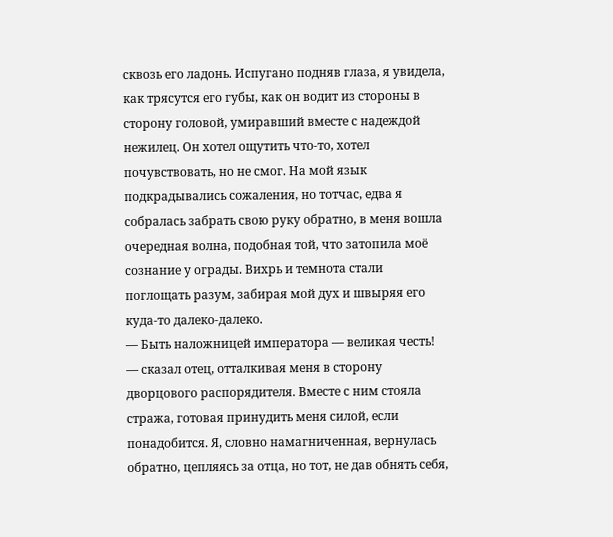сквозь его ладонь. Испугано подняв глаза, я увидела, как трясутся его губы, как он водит из стороны в сторону головой, умиравший вместе с надеждой нежилец. Он хотел ощутить что-то, хотел почувствовать, но не смог. На мой язык подкрадывались сожаления, но тотчас, едва я собралась забрать свою руку обратно, в меня вошла очередная волна, подобная той, что затопила моё сознание у ограды. Вихрь и темнота стали поглощать разум, забирая мой дух и швыряя его куда-то далеко-далеко.
— Быть наложницей императора — великая честь! — сказал отец, отталкивая меня в сторону дворцового распорядителя. Вместе с ним стояла стража, готовая принудить меня силой, если понадобится. Я, словно намагниченная, вернулась обратно, цепляясь за отца, но тот, не дав обнять себя,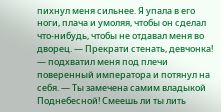пихнул меня сильнее. Я упала в его ноги, плача и умоляя, чтобы он сделал что-нибудь, чтобы не отдавал меня во дворец. — Прекрати стенать, девчонка! — подхватил меня под плечи поверенный императора и потянул на себя. — Ты замечена самим владыкой Поднебесной! Смеешь ли ты лить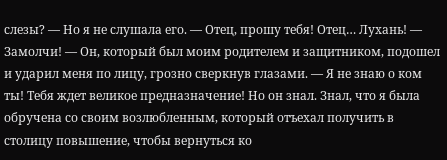слезы? — Но я не слушала его. — Отец, прошу тебя! Отец… Лухань! — Замолчи! — Он, который был моим родителем и защитником, подошел и ударил меня по лицу, грозно сверкнув глазами. — Я не знаю о ком ты! Тебя ждет великое предназначение! Но он знал. Знал, что я была обручена со своим возлюбленным, который отъехал получить в столицу повышение, чтобы вернуться ко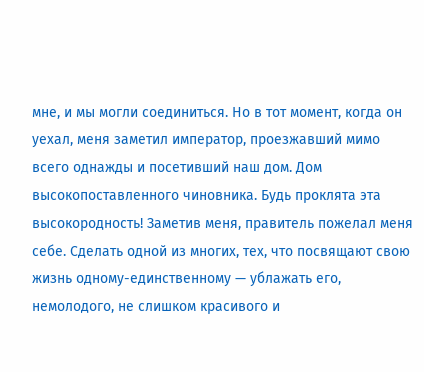мне, и мы могли соединиться. Но в тот момент, когда он уехал, меня заметил император, проезжавший мимо всего однажды и посетивший наш дом. Дом высокопоставленного чиновника. Будь проклята эта высокородность! Заметив меня, правитель пожелал меня себе. Сделать одной из многих, тех, что посвящают свою жизнь одному-единственному — ублажать его, немолодого, не слишком красивого и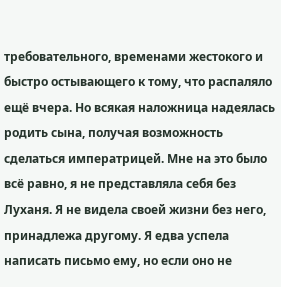требовательного, временами жестокого и быстро остывающего к тому, что распаляло ещё вчера. Но всякая наложница надеялась родить сына, получая возможность сделаться императрицей. Мне на это было всё равно, я не представляла себя без Луханя. Я не видела своей жизни без него, принадлежа другому. Я едва успела написать письмо ему, но если оно не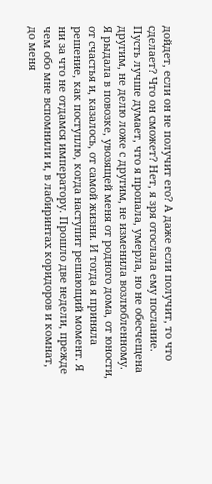дойдет, если он не получит его? А даже если получит, то что сделает? Что он сможет? Нет, я зря отослала ему послание. Пусть лучше думает, что я пропала, умерла, но не обесчещена другим, не делю ложе с другим, не изменила возлюбленному.
Я рыдала в повозке, увозящей меня от родного дома, от юности, от счастья и, казалось, от самой жизни. И тогда я приняла решение, как поступлю, когда наступит решающий момент. Я ни за что не отдамся императору. Прошло две недели, прежде чем обо мне вспомнили и, в лабиринтах коридоров и комнат, до меня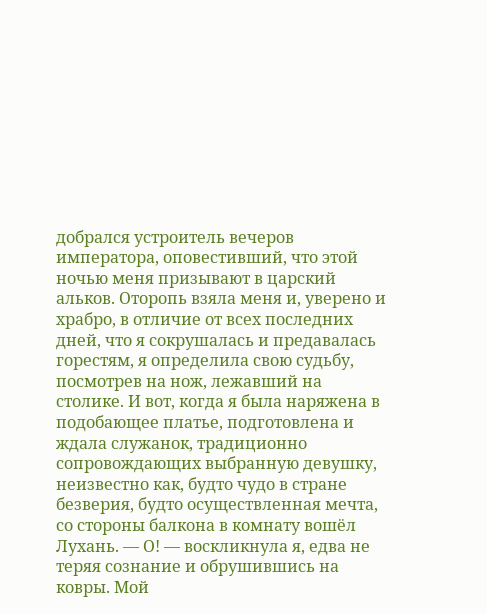добрался устроитель вечеров императора, оповестивший, что этой ночью меня призывают в царский альков. Оторопь взяла меня и, уверено и храбро, в отличие от всех последних дней, что я сокрушалась и предавалась горестям, я определила свою судьбу, посмотрев на нож, лежавший на столике. И вот, когда я была наряжена в подобающее платье, подготовлена и ждала служанок, традиционно сопровождающих выбранную девушку, неизвестно как, будто чудо в стране безверия, будто осуществленная мечта, со стороны балкона в комнату вошёл Лухань. — О! — воскликнула я, едва не теряя сознание и обрушившись на ковры. Мой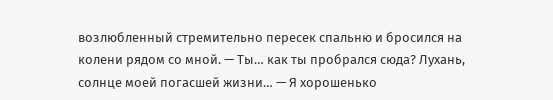возлюбленный стремительно пересек спальню и бросился на колени рядом со мной. — Ты… как ты пробрался сюда? Лухань, солнце моей погасшей жизни… — Я хорошенько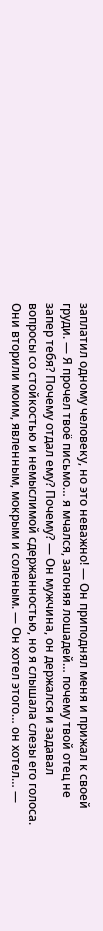заплатил одному человеку, но это неважно! — Он приподнял меня и прижал к своей груди. — Я прочел твоё письмо… я мчался, загоняя лошадей… почему твой отец не запер тебя? Почему отдал ему? Почему? — Он мужчина, он держался и задавал вопросы со стойкостью и немыслимой сдержанностью, но я слышала слезы его голоса. Они вторили моим, явленным, мокрым и соленым. — Он хотел этого… он хотел… —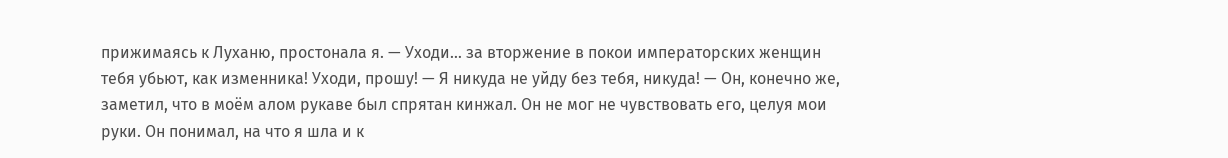прижимаясь к Луханю, простонала я. — Уходи… за вторжение в покои императорских женщин тебя убьют, как изменника! Уходи, прошу! — Я никуда не уйду без тебя, никуда! — Он, конечно же, заметил, что в моём алом рукаве был спрятан кинжал. Он не мог не чувствовать его, целуя мои руки. Он понимал, на что я шла и к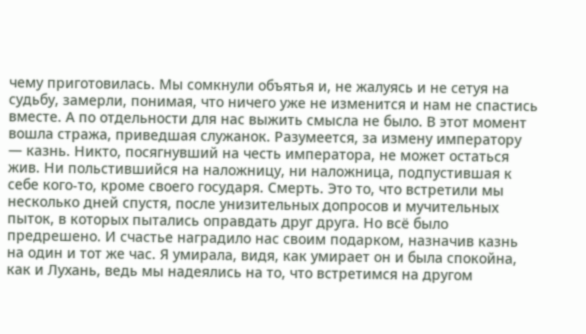чему приготовилась. Мы сомкнули объятья и, не жалуясь и не сетуя на судьбу, замерли, понимая, что ничего уже не изменится и нам не спастись вместе. А по отдельности для нас выжить смысла не было. В этот момент вошла стража, приведшая служанок. Разумеется, за измену императору — казнь. Никто, посягнувший на честь императора, не может остаться жив. Ни польстившийся на наложницу, ни наложница, подпустившая к себе кого-то, кроме своего государя. Смерть. Это то, что встретили мы несколько дней спустя, после унизительных допросов и мучительных пыток, в которых пытались оправдать друг друга. Но всё было предрешено. И счастье наградило нас своим подарком, назначив казнь на один и тот же час. Я умирала, видя, как умирает он и была спокойна, как и Лухань, ведь мы надеялись на то, что встретимся на другом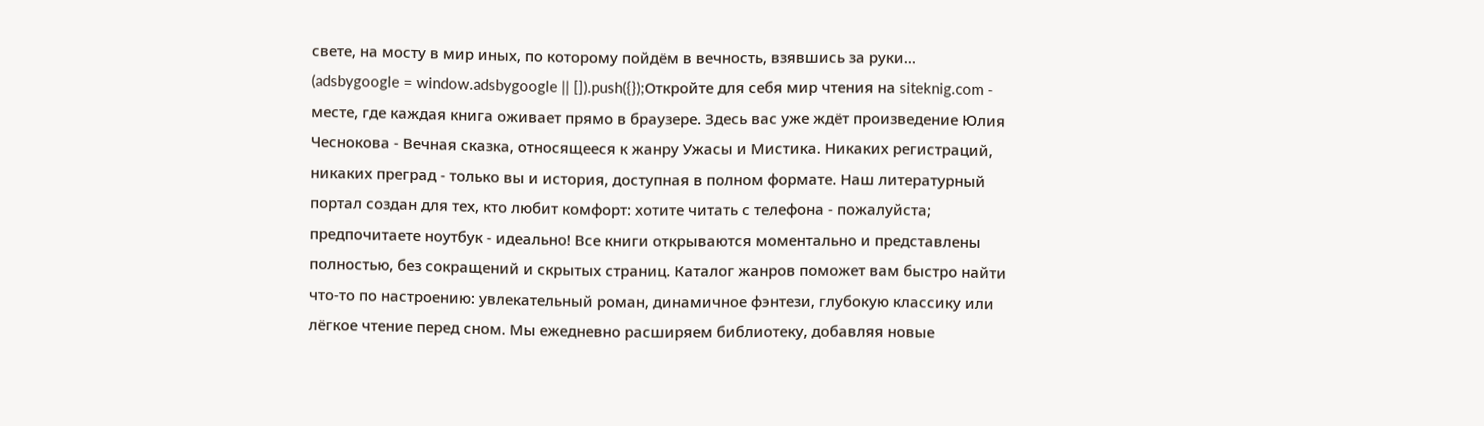свете, на мосту в мир иных, по которому пойдём в вечность, взявшись за руки…
(adsbygoogle = window.adsbygoogle || []).push({});Откройте для себя мир чтения на siteknig.com - месте, где каждая книга оживает прямо в браузере. Здесь вас уже ждёт произведение Юлия Чеснокова - Вечная сказка, относящееся к жанру Ужасы и Мистика. Никаких регистраций, никаких преград - только вы и история, доступная в полном формате. Наш литературный портал создан для тех, кто любит комфорт: хотите читать с телефона - пожалуйста; предпочитаете ноутбук - идеально! Все книги открываются моментально и представлены полностью, без сокращений и скрытых страниц. Каталог жанров поможет вам быстро найти что-то по настроению: увлекательный роман, динамичное фэнтези, глубокую классику или лёгкое чтение перед сном. Мы ежедневно расширяем библиотеку, добавляя новые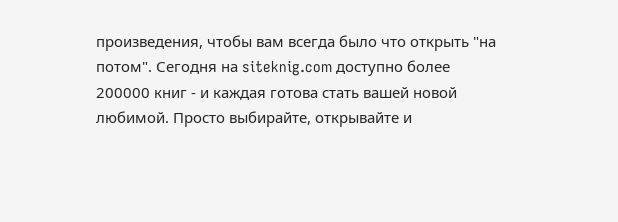произведения, чтобы вам всегда было что открыть "на потом". Сегодня на siteknig.com доступно более 200000 книг - и каждая готова стать вашей новой любимой. Просто выбирайте, открывайте и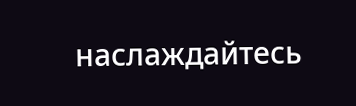наслаждайтесь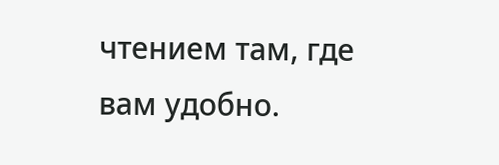чтением там, где вам удобно.